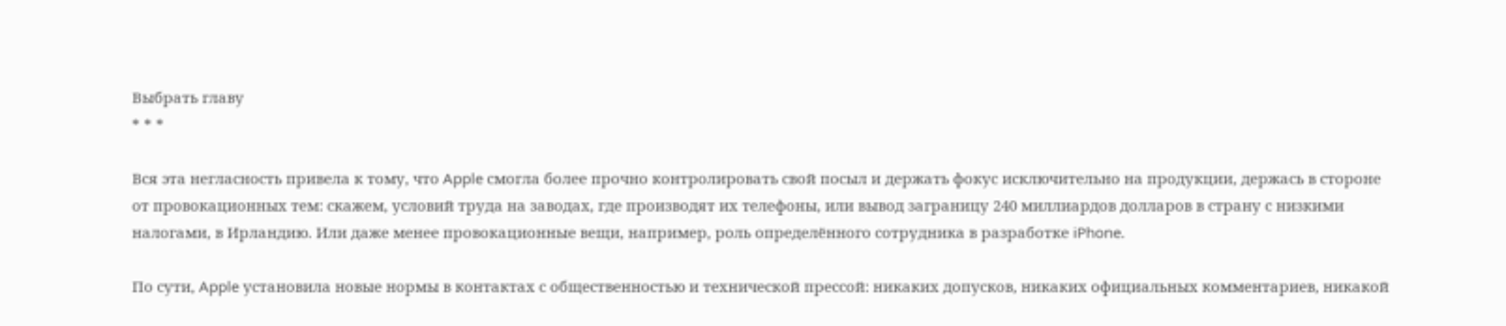Выбрать главу
* * *

Вся эта негласность привела к тому, что Apple смогла более прочно контролировать свой посыл и держать фокус исключительно на продукции, держась в стороне от провокационных тем: скажем, условий труда на заводах, где производят их телефоны, или вывод заграницу 240 миллиардов долларов в страну с низкими налогами, в Ирландию. Или даже менее провокационные вещи, например, роль определённого сотрудника в разработке iPhone.

По сути, Apple установила новые нормы в контактах с общественностью и технической прессой: никаких допусков, никаких официальных комментариев, никакой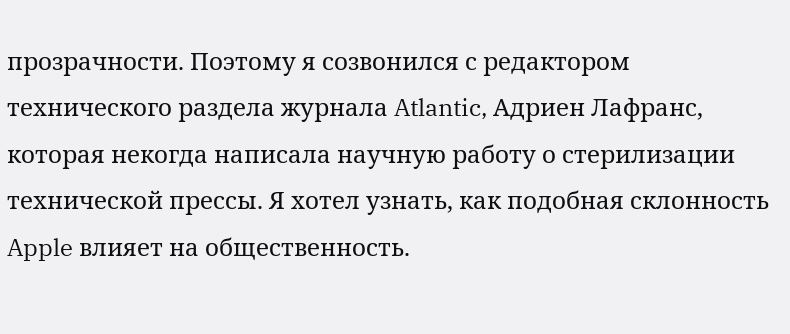прозрачности. Поэтому я созвонился с редактором технического раздела журнала Atlantic, Адриен Лафранс, которая некогда написала научную работу о стерилизации технической прессы. Я хотел узнать, как подобная склонность Apple влияет на общественность.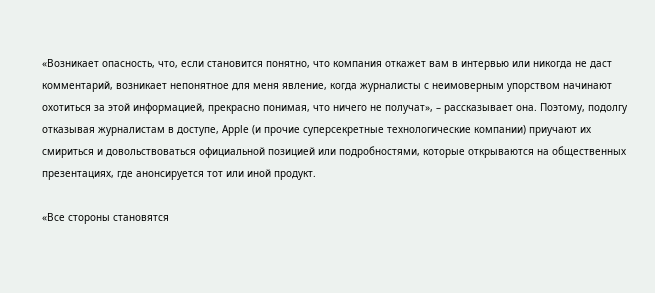«Возникает опасность, что, если становится понятно, что компания откажет вам в интервью или никогда не даст комментарий, возникает непонятное для меня явление, когда журналисты с неимоверным упорством начинают охотиться за этой информацией, прекрасно понимая, что ничего не получат», – рассказывает она. Поэтому, подолгу отказывая журналистам в доступе, Apple (и прочие суперсекретные технологические компании) приучают их смириться и довольствоваться официальной позицией или подробностями, которые открываются на общественных презентациях, где анонсируется тот или иной продукт.

«Все стороны становятся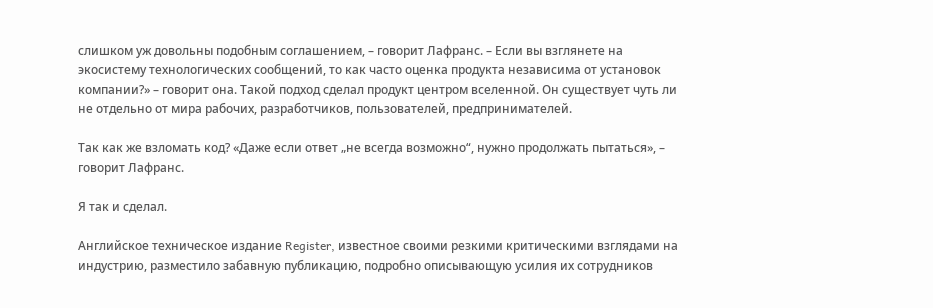слишком уж довольны подобным соглашением, – говорит Лафранс. – Если вы взглянете на экосистему технологических сообщений, то как часто оценка продукта независима от установок компании?» – говорит она. Такой подход сделал продукт центром вселенной. Он существует чуть ли не отдельно от мира рабочих, разработчиков, пользователей, предпринимателей.

Так как же взломать код? «Даже если ответ „не всегда возможно“, нужно продолжать пытаться», – говорит Лафранс.

Я так и сделал.

Английское техническое издание Register, известное своими резкими критическими взглядами на индустрию, разместило забавную публикацию, подробно описывающую усилия их сотрудников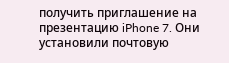получить приглашение на презентацию iPhone 7. Они установили почтовую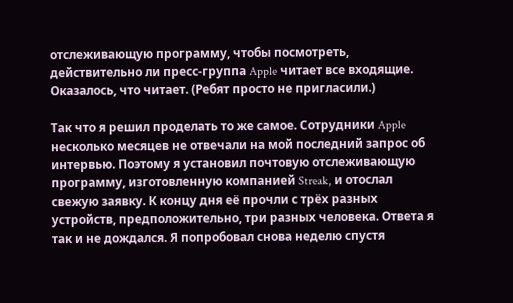отслеживающую программу, чтобы посмотреть, действительно ли пресс-группа Apple читает все входящие. Оказалось, что читает. (Ребят просто не пригласили.)

Так что я решил проделать то же самое. Сотрудники Apple несколько месяцев не отвечали на мой последний запрос об интервью. Поэтому я установил почтовую отслеживающую программу, изготовленную компанией Streak, и отослал свежую заявку. К концу дня её прочли с трёх разных устройств, предположительно, три разных человека. Ответа я так и не дождался. Я попробовал снова неделю спустя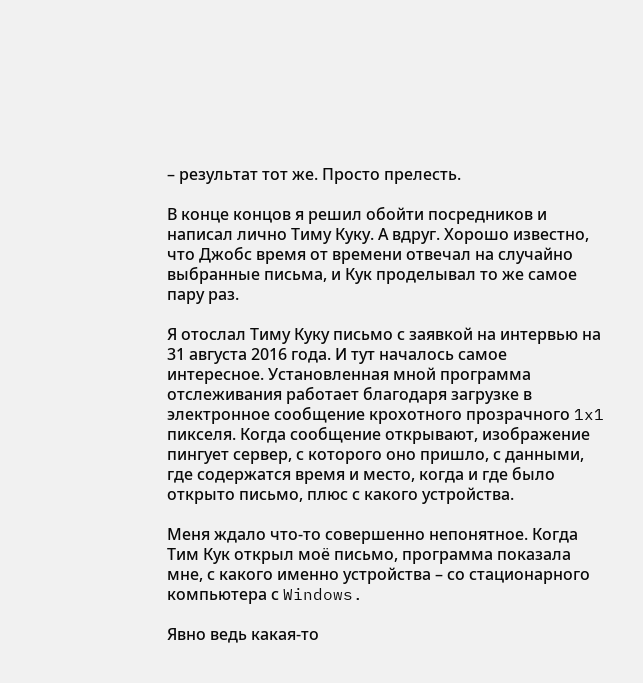– результат тот же. Просто прелесть.

В конце концов я решил обойти посредников и написал лично Тиму Куку. А вдруг. Хорошо известно, что Джобс время от времени отвечал на случайно выбранные письма, и Кук проделывал то же самое пару раз.

Я отослал Тиму Куку письмо с заявкой на интервью на 31 августа 2016 года. И тут началось самое интересное. Установленная мной программа отслеживания работает благодаря загрузке в электронное сообщение крохотного прозрачного 1x1 пикселя. Когда сообщение открывают, изображение пингует сервер, с которого оно пришло, с данными, где содержатся время и место, когда и где было открыто письмо, плюс с какого устройства.

Меня ждало что-то совершенно непонятное. Когда Тим Кук открыл моё письмо, программа показала мне, с какого именно устройства – со стационарного компьютера с Windows.

Явно ведь какая-то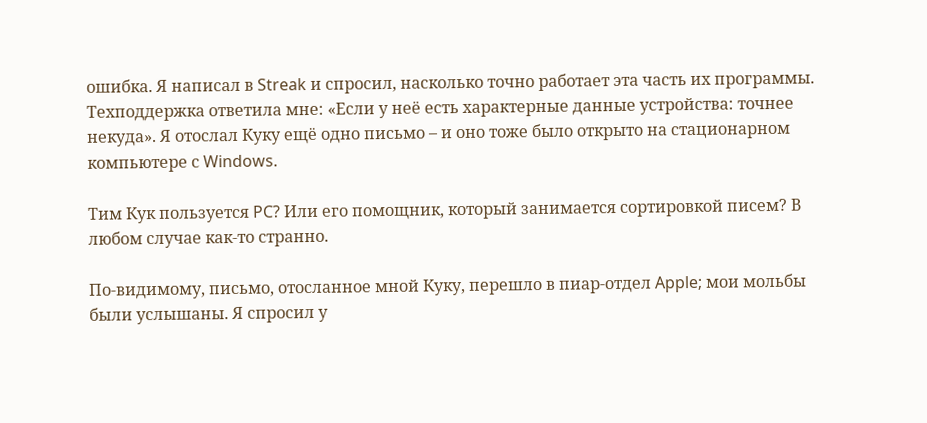ошибка. Я написал в Streak и спросил, насколько точно работает эта часть их программы. Техподдержка ответила мне: «Если у неё есть характерные данные устройства: точнее некуда». Я отослал Куку ещё одно письмо – и оно тоже было открыто на стационарном компьютере с Windows.

Тим Кук пользуется PC? Или его помощник, который занимается сортировкой писем? В любом случае как-то странно.

По-видимому, письмо, отосланное мной Куку, перешло в пиар-отдел Apple; мои мольбы были услышаны. Я спросил у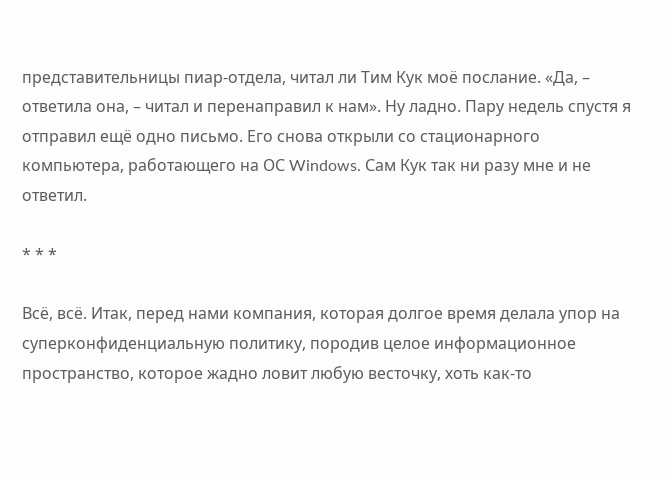представительницы пиар-отдела, читал ли Тим Кук моё послание. «Да, – ответила она, – читал и перенаправил к нам». Ну ладно. Пару недель спустя я отправил ещё одно письмо. Его снова открыли со стационарного компьютера, работающего на ОС Windows. Сам Кук так ни разу мне и не ответил.

* * *

Всё, всё. Итак, перед нами компания, которая долгое время делала упор на суперконфиденциальную политику, породив целое информационное пространство, которое жадно ловит любую весточку, хоть как-то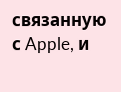связанную с Apple, и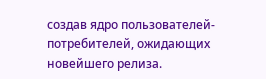создав ядро пользователей-потребителей, ожидающих новейшего релиза.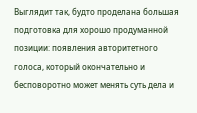Выглядит так, будто проделана большая подготовка для хорошо продуманной позиции: появления авторитетного голоса, который окончательно и бесповоротно может менять суть дела и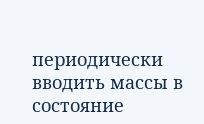периодически вводить массы в состояние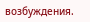возбуждения.